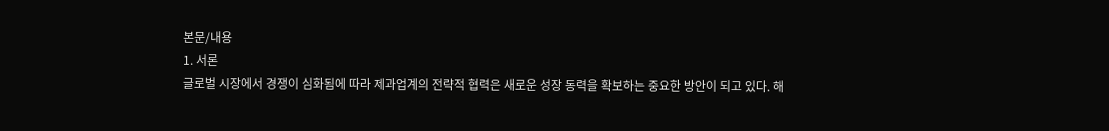본문/내용
1. 서론
글로벌 시장에서 경쟁이 심화됨에 따라 제과업계의 전략적 협력은 새로운 성장 동력을 확보하는 중요한 방안이 되고 있다. 해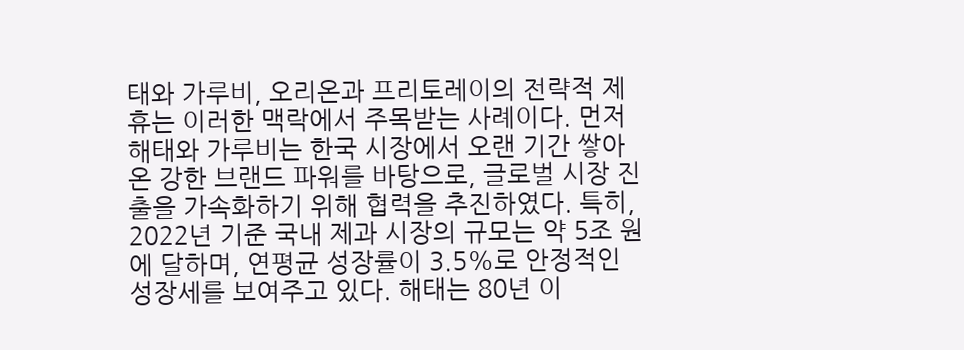태와 가루비, 오리온과 프리토레이의 전략적 제휴는 이러한 맥락에서 주목받는 사례이다. 먼저 해태와 가루비는 한국 시장에서 오랜 기간 쌓아온 강한 브랜드 파워를 바탕으로, 글로벌 시장 진출을 가속화하기 위해 협력을 추진하였다. 특히, 2022년 기준 국내 제과 시장의 규모는 약 5조 원에 달하며, 연평균 성장률이 3.5%로 안정적인 성장세를 보여주고 있다. 해태는 80년 이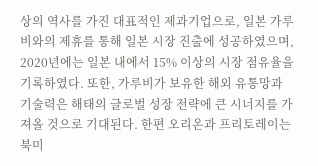상의 역사를 가진 대표적인 제과기업으로, 일본 가루비와의 제휴를 통해 일본 시장 진출에 성공하였으며, 2020년에는 일본 내에서 15% 이상의 시장 점유율을 기록하였다. 또한, 가루비가 보유한 해외 유통망과 기술력은 해태의 글로벌 성장 전략에 큰 시너지를 가져올 것으로 기대된다. 한편 오리온과 프리토레이는 북미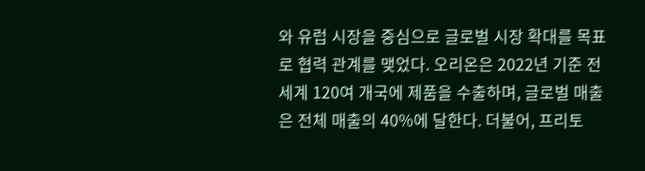와 유럽 시장을 중심으로 글로벌 시장 확대를 목표로 협력 관계를 맺었다. 오리온은 2022년 기준 전 세계 120여 개국에 제품을 수출하며, 글로벌 매출은 전체 매출의 40%에 달한다. 더불어, 프리토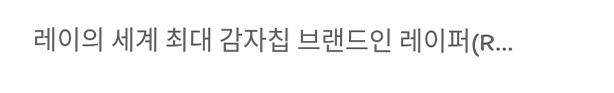레이의 세계 최대 감자칩 브랜드인 레이퍼(R…